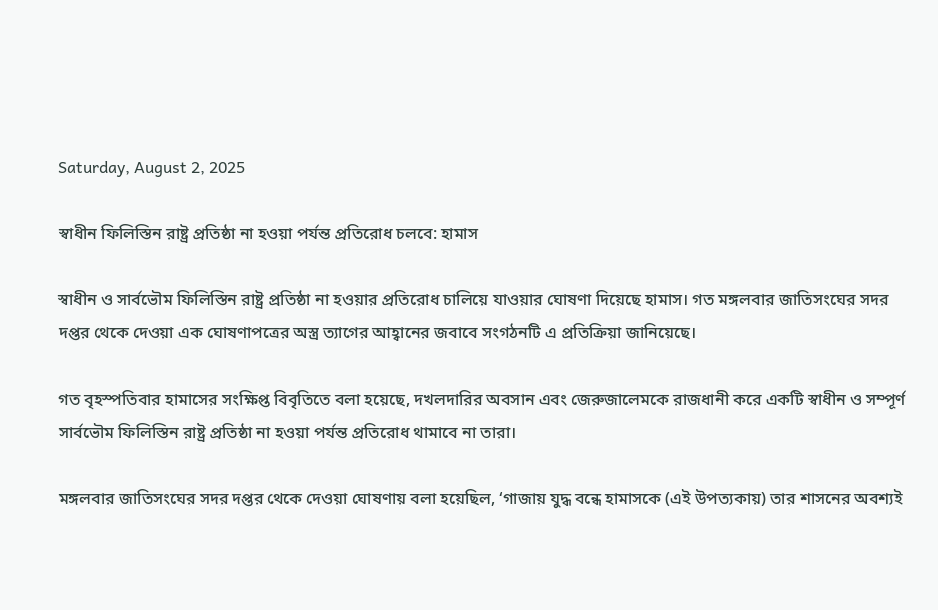Saturday, August 2, 2025

স্বাধীন ফিলিস্তিন রাষ্ট্র প্রতিষ্ঠা না হওয়া পর্যন্ত প্রতিরোধ চলবে: হামাস

স্বাধীন ও সার্বভৌম ফিলিস্তিন রাষ্ট্র প্রতিষ্ঠা না হওয়ার প্রতিরোধ চালিয়ে যাওয়ার ঘোষণা দিয়েছে হামাস। গত মঙ্গলবার জাতিসংঘের সদর দপ্তর থেকে দেওয়া এক ঘোষণাপত্রের অস্ত্র ত্যাগের আহ্বানের জবাবে সংগঠনটি এ প্রতিক্রিয়া জানিয়েছে।

গত বৃহস্পতিবার হামাসের সংক্ষিপ্ত বিবৃতিতে বলা হয়েছে, দখলদারির অবসান এবং জেরুজালেমকে রাজধানী করে একটি স্বাধীন ও সম্পূর্ণ সার্বভৌম ফিলিস্তিন রাষ্ট্র প্রতিষ্ঠা না হওয়া পর্যন্ত প্রতিরোধ থামাবে না তারা।

মঙ্গলবার জাতিসংঘের সদর দপ্তর থেকে দেওয়া ঘোষণায় বলা হয়েছিল, ‘গাজায় যুদ্ধ বন্ধে হামাসকে (এই উপত্যকায়) তার শাসনের অবশ্যই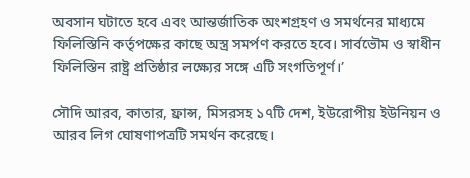অবসান ঘটাতে হবে এবং আন্তর্জাতিক অংশগ্রহণ ও সমর্থনের মাধ্যমে ফিলিস্তিনি কর্তৃপক্ষের কাছে অস্ত্র সমর্পণ করতে হবে। সার্বভৌম ও স্বাধীন ফিলিস্তিন রাষ্ট্র প্রতিষ্ঠার লক্ষ্যের সঙ্গে এটি সংগতিপূর্ণ।’

সৌদি আরব, কাতার, ফ্রান্স, মিসরসহ ১৭টি দেশ, ইউরোপীয় ইউনিয়ন ও আরব লিগ ঘোষণাপত্রটি সমর্থন করেছে।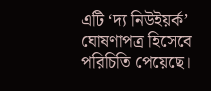এটি ‘দ্য নিউইয়র্ক’ ঘোষণাপত্র হিসেবে পরিচিতি পেয়েছে।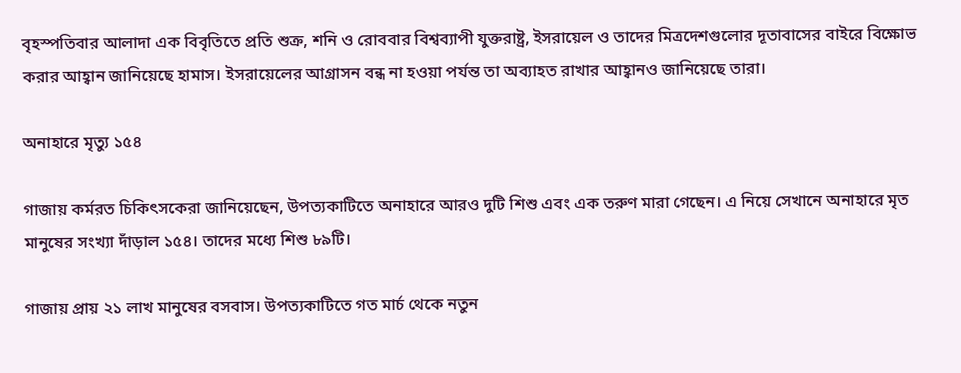বৃহস্পতিবার আলাদা এক বিবৃতিতে প্রতি শুক্র, শনি ও রোববার বিশ্বব্যাপী যুক্তরাষ্ট্র, ইসরায়েল ও তাদের মিত্রদেশগুলোর দূতাবাসের বাইরে বিক্ষোভ করার আহ্বান জানিয়েছে হামাস। ইসরায়েলের আগ্রাসন বন্ধ না হওয়া পর্যন্ত তা অব্যাহত রাখার আহ্বানও জানিয়েছে তারা।

অনাহারে মৃত্যু ১৫৪

গাজায় কর্মরত চিকিৎসকেরা জানিয়েছেন, উপত্যকাটিতে অনাহারে আরও দুটি শিশু এবং এক তরুণ মারা গেছেন। এ নিয়ে সেখানে অনাহারে মৃত মানুষের সংখ্যা দাঁড়াল ১৫৪। তাদের মধ্যে শিশু ৮৯টি।

গাজায় প্রায় ২১ লাখ মানুষের বসবাস। উপত্যকাটিতে গত মার্চ থেকে নতুন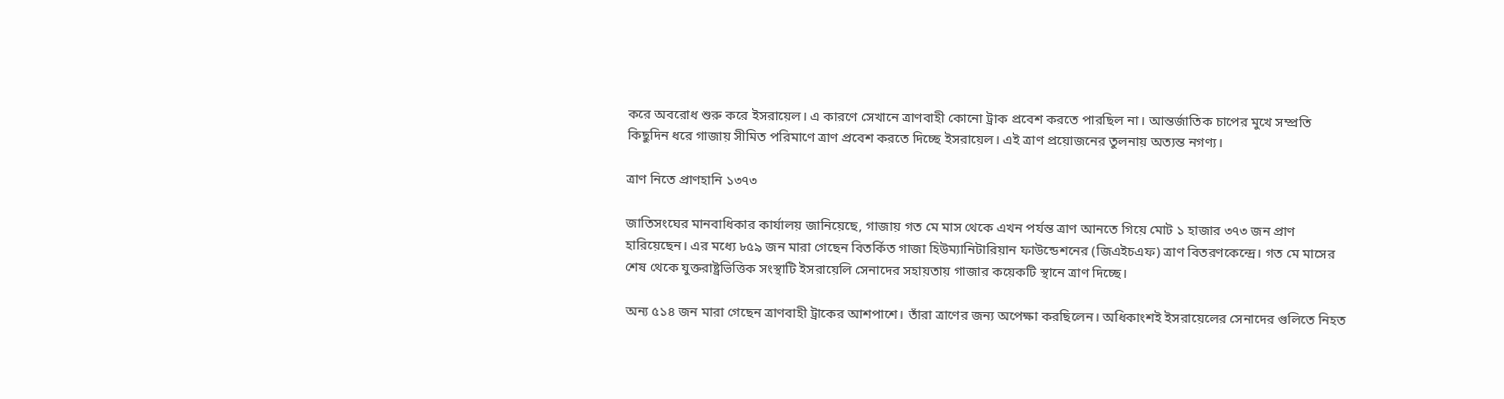করে অবরোধ শুরু করে ইসরায়েল। এ কারণে সেখানে ত্রাণবাহী কোনো ট্রাক প্রবেশ করতে পারছিল না। আন্তর্জাতিক চাপের মুখে সম্প্রতি কিছুদিন ধরে গাজায় সীমিত পরিমাণে ত্রাণ প্রবেশ করতে দিচ্ছে ইসরায়েল। এই ত্রাণ প্রয়োজনের তুলনায় অত্যন্ত নগণ্য।

ত্রাণ নিতে প্রাণহানি ১৩৭৩

জাতিসংঘের মানবাধিকার কার্যালয় জানিয়েছে, গাজায় গত মে মাস থেকে এখন পর্যন্ত ত্রাণ আনতে গিয়ে মোট ১ হাজার ৩৭৩ জন প্রাণ হারিয়েছেন। এর মধ্যে ৮৫৯ জন মারা গেছেন বিতর্কিত গাজা হিউম্যানিটারিয়ান ফাউন্ডেশনের (জিএইচএফ) ত্রাণ বিতরণকেন্দ্রে। গত মে মাসের শেষ থেকে যুক্তরাষ্ট্রভিত্তিক সংস্থাটি ইসরায়েলি সেনাদের সহায়তায় গাজার কয়েকটি স্থানে ত্রাণ দিচ্ছে।

অন্য ৫১৪ জন মারা গেছেন ত্রাণবাহী ট্রাকের আশপাশে। তাঁরা ত্রাণের জন্য অপেক্ষা করছিলেন। অধিকাংশই ইসরায়েলের সেনাদের গুলিতে নিহত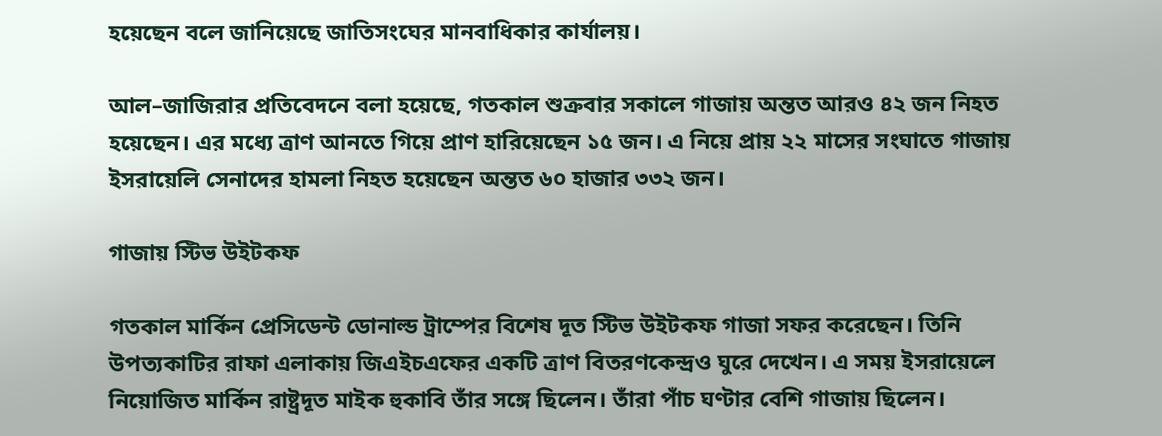হয়েছেন বলে জানিয়েছে জাতিসংঘের মানবাধিকার কার্যালয়।

আল–জাজিরার প্রতিবেদনে বলা হয়েছে, গতকাল শুক্রবার সকালে গাজায় অন্তত আরও ৪২ জন নিহত হয়েছেন। এর মধ্যে ত্রাণ আনতে গিয়ে প্রাণ হারিয়েছেন ১৫ জন। এ নিয়ে প্রায় ২২ মাসের সংঘাতে গাজায় ইসরায়েলি সেনাদের হামলা নিহত হয়েছেন অন্তত ৬০ হাজার ৩৩২ জন।

গাজায় স্টিভ উইটকফ

গতকাল মার্কিন প্রেসিডেন্ট ডোনাল্ড ট্রাম্পের বিশেষ দূত স্টিভ উইটকফ গাজা সফর করেছেন। তিনি উপত্যকাটির রাফা এলাকায় জিএইচএফের একটি ত্রাণ বিতরণকেন্দ্রও ঘুরে দেখেন। এ সময় ইসরায়েলে নিয়োজিত মার্কিন রাষ্ট্রদূত মাইক হুকাবি তাঁর সঙ্গে ছিলেন। তাঁরা পাঁচ ঘণ্টার বেশি গাজায় ছিলেন।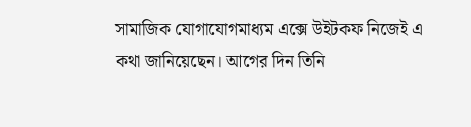সামাজিক যোগাযোগমাধ্যম এক্সে উইটকফ নিজেই এ কথা জানিয়েছেন। আগের দিন তিনি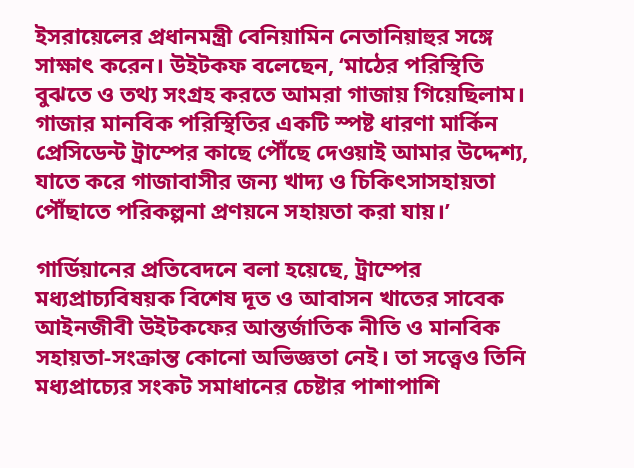ইসরায়েলের প্রধানমন্ত্রী বেনিয়ামিন নেতানিয়াহুর সঙ্গে সাক্ষাৎ করেন। উইটকফ বলেছেন, ‘মাঠের পরিস্থিতি বুঝতে ও তথ্য সংগ্রহ করতে আমরা গাজায় গিয়েছিলাম। গাজার মানবিক পরিস্থিতির একটি স্পষ্ট ধারণা মার্কিন প্রেসিডেন্ট ট্রাম্পের কাছে পৌঁছে দেওয়াই আমার উদ্দেশ্য, যাতে করে গাজাবাসীর জন্য খাদ্য ও চিকিৎসাসহায়তা পৌঁছাতে পরিকল্পনা প্রণয়নে সহায়তা করা যায়।’

গার্ডিয়ানের প্রতিবেদনে বলা হয়েছে, ট্রাম্পের মধ্যপ্রাচ্যবিষয়ক বিশেষ দূত ও আবাসন খাতের সাবেক আইনজীবী উইটকফের আন্তর্জাতিক নীতি ও মানবিক সহায়তা-সংক্রান্ত কোনো অভিজ্ঞতা নেই। তা সত্ত্বেও তিনি মধ্যপ্রাচ্যের সংকট সমাধানের চেষ্টার পাশাপাশি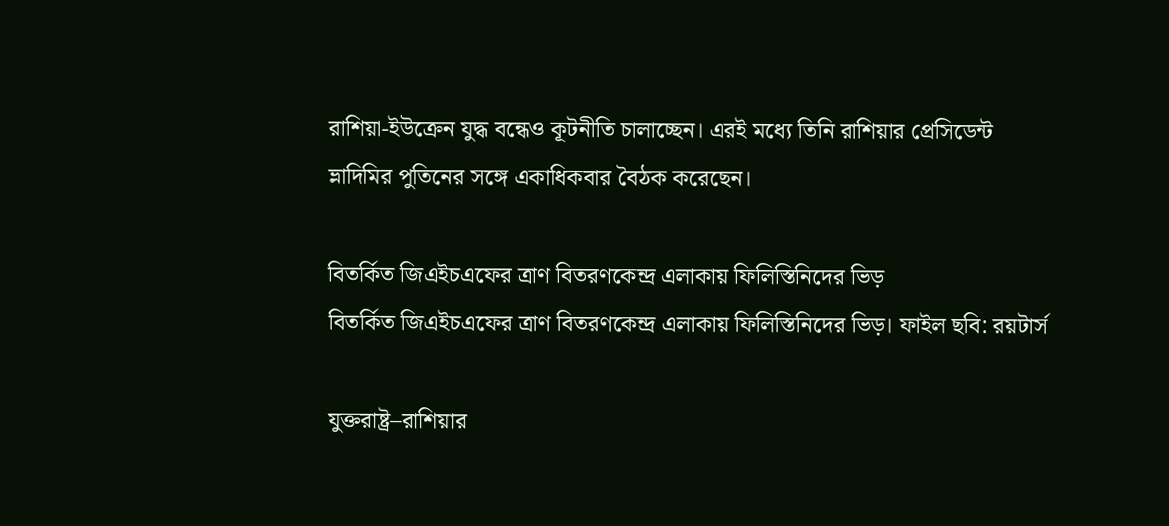রাশিয়া-ইউক্রেন যুদ্ধ বন্ধেও কূটনীতি চালাচ্ছেন। এরই মধ্যে তিনি রাশিয়ার প্রেসিডেন্ট ভ্লাদিমির পুতিনের সঙ্গে একাধিকবার বৈঠক করেছেন।

বিতর্কিত জিএইচএফের ত্রাণ বিতরণকেন্দ্র এলাকায় ফিলিস্তিনিদের ভিড়
বিতর্কিত জিএইচএফের ত্রাণ বিতরণকেন্দ্র এলাকায় ফিলিস্তিনিদের ভিড়। ফাইল ছবি: রয়টার্স

যুক্তরাষ্ট্র–রাশিয়ার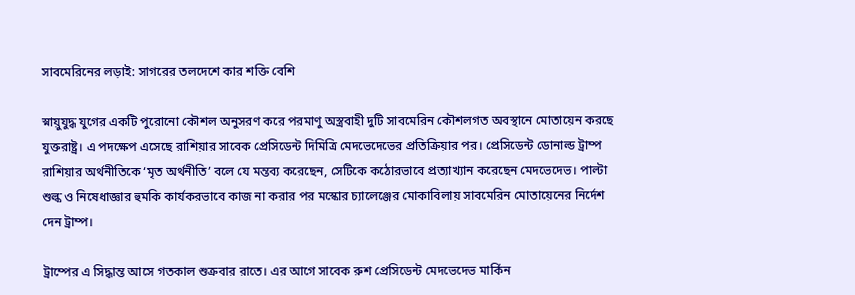সাবমেরিনের লড়াই: সাগরের তলদেশে কার শক্তি বেশি

স্নায়ুযুদ্ধ যুগের একটি পুরোনো কৌশল অনুসরণ করে পরমাণু অস্ত্রবাহী দুটি সাবমেরিন কৌশলগত অবস্থানে মোতায়েন করছে যুক্তরাষ্ট্র। এ পদক্ষেপ এসেছে রাশিয়ার সাবেক প্রেসিডেন্ট দিমিত্রি মেদভেদেভের প্রতিক্রিয়ার পর। প্রেসিডেন্ট ডোনাল্ড ট্রাম্প রাশিয়ার অর্থনীতিকে ‘মৃত অর্থনীতি’ বলে যে মন্তব্য করেছেন, সেটিকে কঠোরভাবে প্রত্যাখ্যান করেছেন মেদভেদেভ। পাল্টা শুল্ক ও নিষেধাজ্ঞার হুমকি কার্যকরভাবে কাজ না করার পর মস্কোর চ্যালেঞ্জের মোকাবিলায় সাবমেরিন মোতায়েনের নির্দেশ দেন ট্রাম্প।

ট্রাম্পের এ সিদ্ধান্ত আসে গতকাল শুক্রবার রাতে। এর আগে সাবেক রুশ প্রেসিডেন্ট মেদভেদেভ মার্কিন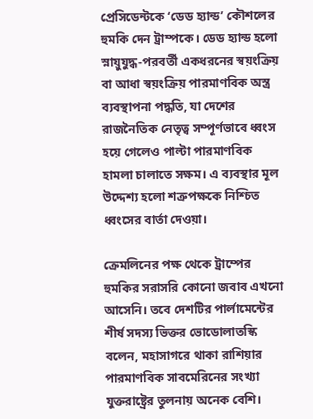প্রেসিডেন্টকে ‘ডেড হ্যান্ড’ কৌশলের হুমকি দেন ট্রাম্পকে। ডেড হ্যান্ড হলো স্নায়ুযুদ্ধ-পরবর্তী একধরনের স্বয়ংক্রিয় বা আধা স্বয়ংক্রিয় পারমাণবিক অস্ত্র ব্যবস্থাপনা পদ্ধতি, যা দেশের রাজনৈতিক নেতৃত্ব সম্পূর্ণভাবে ধ্বংস হয়ে গেলেও পাল্টা পারমাণবিক হামলা চালাতে সক্ষম। এ ব্যবস্থার মূল উদ্দেশ্য হলো শত্রুপক্ষকে নিশ্চিত ধ্বংসের বার্তা দেওয়া।

ক্রেমলিনের পক্ষ থেকে ট্রাম্পের হুমকির সরাসরি কোনো জবাব এখনো আসেনি। তবে দেশটির পার্লামেন্টের শীর্ষ সদস্য ভিক্তর ভোডোলাতস্কি বলেন, মহাসাগরে থাকা রাশিয়ার পারমাণবিক সাবমেরিনের সংখ্যা যুক্তরাষ্ট্রের তুলনায় অনেক বেশি।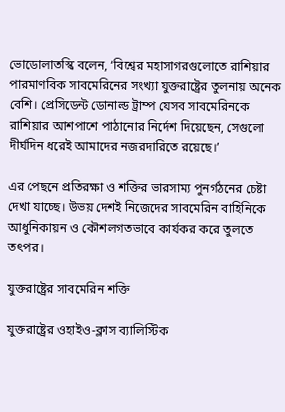ভোডোলাতস্কি বলেন, ‘বিশ্বের মহাসাগরগুলোতে রাশিয়ার পারমাণবিক সাবমেরিনের সংখ্যা যুক্তরাষ্ট্রের তুলনায় অনেক বেশি। প্রেসিডেন্ট ডোনাল্ড ট্রাম্প যেসব সাবমেরিনকে রাশিয়ার আশপাশে পাঠানোর নির্দেশ দিয়েছেন, সেগুলো দীর্ঘদিন ধরেই আমাদের নজরদারিতে রয়েছে।’

এর পেছনে প্রতিরক্ষা ও শক্তির ভারসাম্য পুনর্গঠনের চেষ্টা দেখা যাচ্ছে। উভয় দেশই নিজেদের সাবমেরিন বাহিনিকে আধুনিকায়ন ও কৌশলগতভাবে কার্যকর করে তুলতে তৎপর।

যুক্তরাষ্ট্রের সাবমেরিন শক্তি

যুক্তরাষ্ট্রের ওহাইও-ক্লাস ব্যালিস্টিক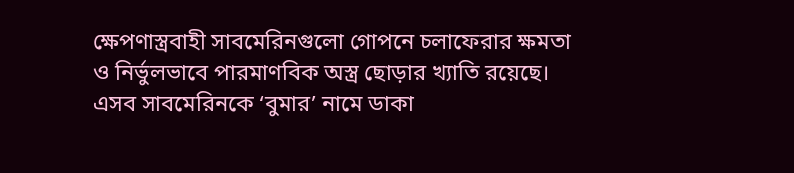ক্ষেপণাস্ত্রবাহী সাবমেরিনগুলো গোপনে চলাফেরার ক্ষমতা ও নির্ভুলভাবে পারমাণবিক অস্ত্র ছোড়ার খ্যাতি রয়েছে। এসব সাবমেরিনকে ‘বুমার’ নামে ডাকা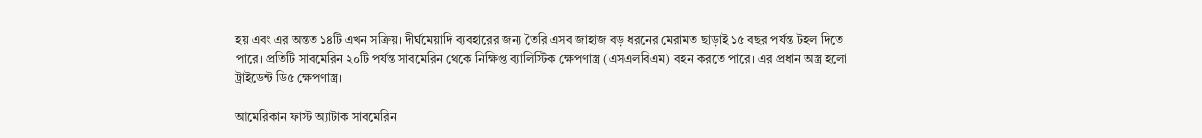হয় এবং এর অন্তত ১৪টি এখন সক্রিয়। দীর্ঘমেয়াদি ব্যবহারের জন্য তৈরি এসব জাহাজ বড় ধরনের মেরামত ছাড়াই ১৫ বছর পর্যন্ত টহল দিতে পারে। প্রতিটি সাবমেরিন ২০টি পর্যন্ত সাবমেরিন থেকে নিক্ষিপ্ত ব্যালিস্টিক ক্ষেপণাস্ত্র (এসএলবিএম) বহন করতে পারে। এর প্রধান অস্ত্র হলো ট্রাইডেন্ট ডি৫ ক্ষেপণাস্ত্র।

আমেরিকান ফাস্ট অ্যাটাক সাবমেরিন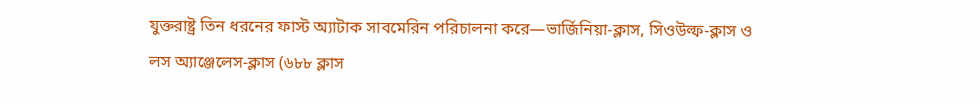যুক্তরাষ্ট্র তিন ধরনের ফাস্ট অ্যাটাক সাবমেরিন পরিচালনা করে—ভার্জিনিয়া-ক্লাস, সিওউল্ফ-ক্লাস ও লস অ্যাঞ্জেলেস-ক্লাস (৬৮৮ ক্লাস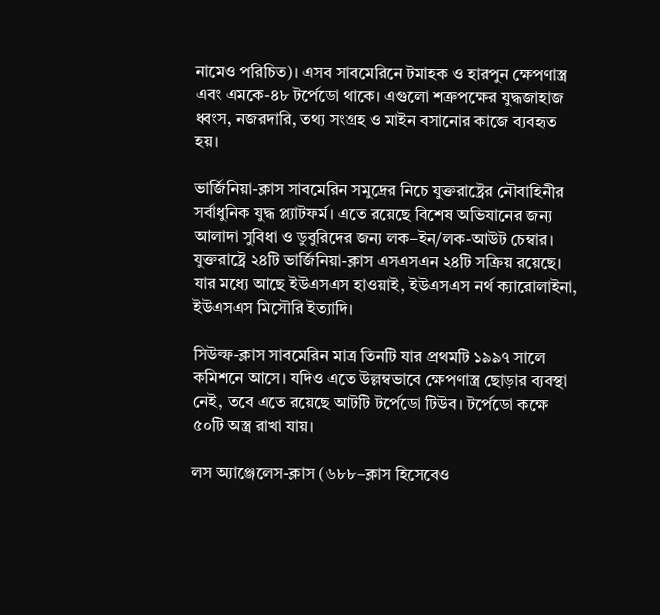নামেও পরিচিত)। এসব সাবমেরিনে টমাহক ও হারপুন ক্ষেপণাস্ত্র এবং এমকে-৪৮ টর্পেডো থাকে। এগুলো শত্রুপক্ষের যুদ্ধজাহাজ ধ্বংস, নজরদারি, তথ্য সংগ্রহ ও মাইন বসানোর কাজে ব্যবহৃত হয়।

ভার্জিনিয়া-ক্লাস সাবমেরিন সমুদ্রের নিচে যুক্তরাষ্ট্রের নৌবাহিনীর সর্বাধুনিক যুদ্ধ প্ল্যাটফর্ম। এতে রয়েছে বিশেষ অভিযানের জন্য আলাদা সুবিধা ও ডুবুরিদের জন্য লক–ইন/লক-আউট চেম্বার। যুক্তরাষ্ট্রে ২৪টি ভার্জিনিয়া-ক্লাস এসএসএন ২৪টি সক্রিয় রয়েছে। যার মধ্যে আছে ইউএসএস হাওয়াই, ইউএসএস নর্থ ক্যারোলাইনা, ইউএসএস মিসৌরি ইত্যাদি।

সিউল্ফ-ক্লাস সাবমেরিন মাত্র তিনটি যার প্রথমটি ১৯৯৭ সালে কমিশনে আসে। যদিও এতে উল্লম্বভাবে ক্ষেপণাস্ত্র ছোড়ার ব্যবস্থা নেই, তবে এতে রয়েছে আটটি টর্পেডো টিউব। টর্পেডো কক্ষে ৫০টি অস্ত্র রাখা যায়।

লস অ্যাঞ্জেলেস-ক্লাস (৬৮৮–ক্লাস হিসেবেও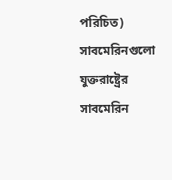পরিচিত) সাবমেরিনগুলো যুক্তরাষ্ট্রের সাবমেরিন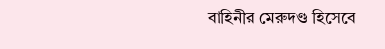বাহিনীর মেরুদণ্ড হিসেবে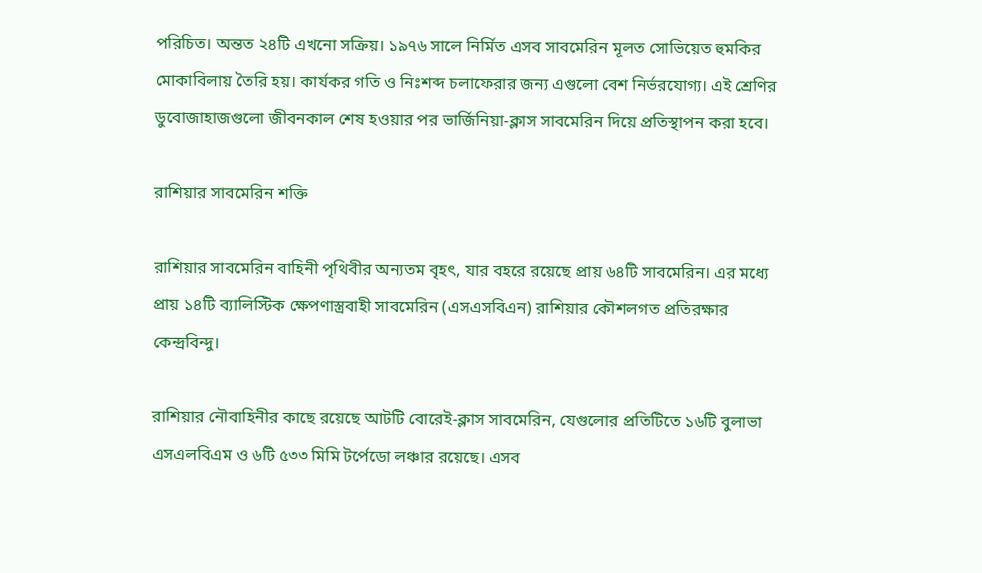পরিচিত। অন্তত ২৪টি এখনো সক্রিয়। ১৯৭৬ সালে নির্মিত এসব সাবমেরিন মূলত সোভিয়েত হুমকির মোকাবিলায় তৈরি হয়। কার্যকর গতি ও নিঃশব্দ চলাফেরার জন্য এগুলো বেশ নির্ভরযোগ্য। এই শ্রেণির ডুবোজাহাজগুলো জীবনকাল শেষ হওয়ার পর ভার্জিনিয়া-ক্লাস সাবমেরিন দিয়ে প্রতিস্থাপন করা হবে।

রাশিয়ার সাবমেরিন শক্তি

রাশিয়ার সাবমেরিন বাহিনী পৃথিবীর অন্যতম বৃহৎ, যার বহরে রয়েছে প্রায় ৬৪টি সাবমেরিন। এর মধ্যে প্রায় ১৪টি ব্যালিস্টিক ক্ষেপণাস্ত্রবাহী সাবমেরিন (এসএসবিএন) রাশিয়ার কৌশলগত প্রতিরক্ষার কেন্দ্রবিন্দু।

রাশিয়ার নৌবাহিনীর কাছে রয়েছে আটটি বোরেই-ক্লাস সাবমেরিন, যেগুলোর প্রতিটিতে ১৬টি বুলাভা এসএলবিএম ও ৬টি ৫৩৩ মিমি টর্পেডো লঞ্চার রয়েছে। এসব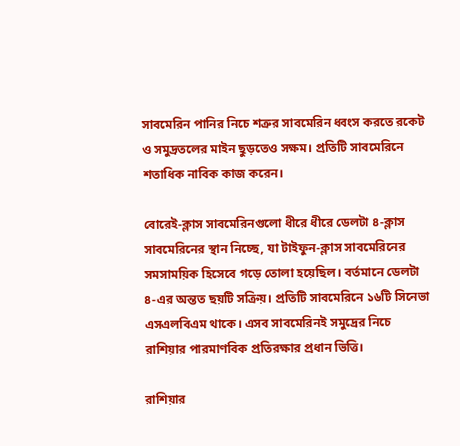সাবমেরিন পানির নিচে শত্রুর সাবমেরিন ধ্বংস করতে রকেট ও সমুদ্রতলের মাইন ছুড়তেও সক্ষম। প্রতিটি সাবমেরিনে শতাধিক নাবিক কাজ করেন।

বোরেই-ক্লাস সাবমেরিনগুলো ধীরে ধীরে ডেলটা ৪-ক্লাস সাবমেরিনের স্থান নিচ্ছে, যা টাইফুন-ক্লাস সাবমেরিনের সমসাময়িক হিসেবে গড়ে তোলা হয়েছিল। বর্তমানে ডেলটা ৪-এর অন্তত ছয়টি সক্রিয়। প্রতিটি সাবমেরিনে ১৬টি সিনেভা এসএলবিএম থাকে। এসব সাবমেরিনই সমুদ্রের নিচে রাশিয়ার পারমাণবিক প্রতিরক্ষার প্রধান ভিত্তি।

রাশিয়ার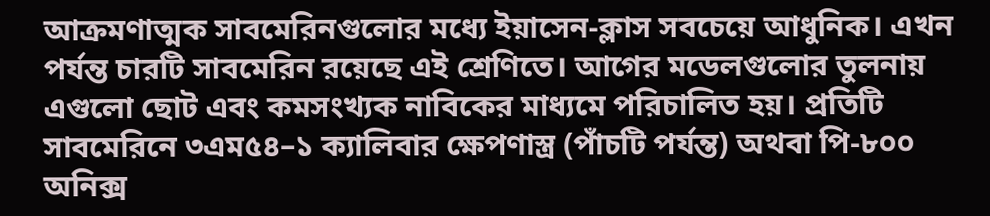আক্রমণাত্মক সাবমেরিনগুলোর মধ্যে ইয়াসেন-ক্লাস সবচেয়ে আধুনিক। এখন পর্যন্ত চারটি সাবমেরিন রয়েছে এই শ্রেণিতে। আগের মডেলগুলোর তুলনায় এগুলো ছোট এবং কমসংখ্যক নাবিকের মাধ্যমে পরিচালিত হয়। প্রতিটি সাবমেরিনে ৩এম৫৪–১ ক্যালিবার ক্ষেপণাস্ত্র (পাঁচটি পর্যন্ত) অথবা পি-৮০০ অনিক্স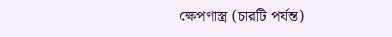ক্ষেপণাস্ত্র (চারটি পর্যন্ত)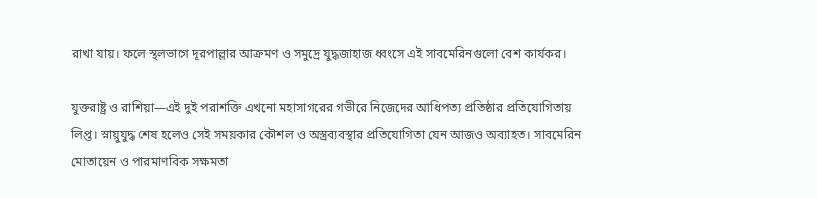রাখা যায়। ফলে স্থলভাগে দূরপাল্লার আক্রমণ ও সমুদ্রে যুদ্ধজাহাজ ধ্বংসে এই সাবমেরিনগুলো বেশ কার্যকর।

যুক্তরাষ্ট্র ও রাশিয়া—এই দুই পরাশক্তি এখনো মহাসাগরের গভীরে নিজেদের আধিপত্য প্রতিষ্ঠার প্রতিযোগিতায় লিপ্ত। স্নায়ুযুদ্ধ শেষ হলেও সেই সময়কার কৌশল ও অস্ত্রব্যবস্থার প্রতিযোগিতা যেন আজও অব্যাহত। সাবমেরিন মোতায়েন ও পারমাণবিক সক্ষমতা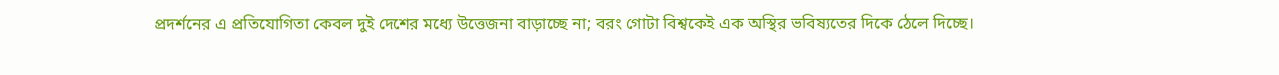প্রদর্শনের এ প্রতিযোগিতা কেবল দুই দেশের মধ্যে উত্তেজনা বাড়াচ্ছে না; বরং গোটা বিশ্বকেই এক অস্থির ভবিষ্যতের দিকে ঠেলে দিচ্ছে।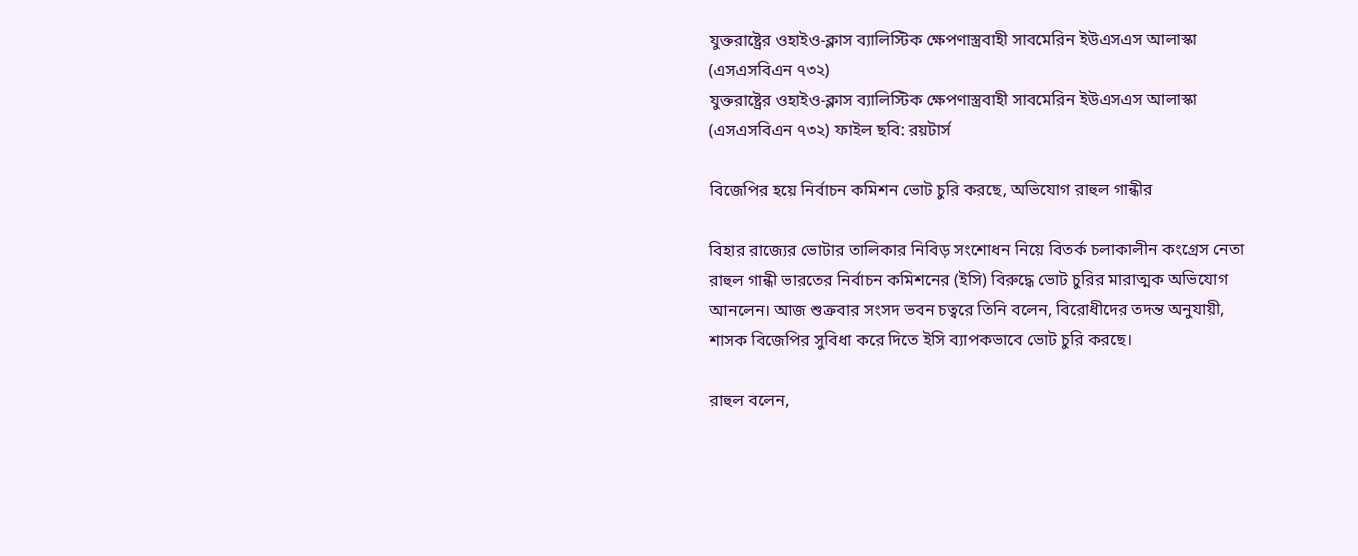যুক্তরাষ্ট্রের ওহাইও-ক্লাস ব্যালিস্টিক ক্ষেপণাস্ত্রবাহী সাবমেরিন ইউএসএস আলাস্কা (এসএসবিএন ৭৩২)
যুক্তরাষ্ট্রের ওহাইও-ক্লাস ব্যালিস্টিক ক্ষেপণাস্ত্রবাহী সাবমেরিন ইউএসএস আলাস্কা (এসএসবিএন ৭৩২) ফাইল ছবি: রয়টার্স

বিজেপির হয়ে নির্বাচন কমিশন ভোট চুরি করছে, অভিযোগ রাহুল গান্ধীর

বিহার রাজ্যের ভোটার তালিকার নিবিড় সংশোধন নিয়ে বিতর্ক চলাকালীন কংগ্রেস নেতা রাহুল গান্ধী ভারতের নির্বাচন কমিশনের (ইসি) বিরুদ্ধে ভোট চুরির মারাত্মক অভিযোগ আনলেন। আজ শুক্রবার সংসদ ভবন চত্বরে তিনি বলেন, বিরোধীদের তদন্ত অনুযায়ী, শাসক বিজেপির সুবিধা করে দিতে ইসি ব্যাপকভাবে ভোট চুরি করছে।

রাহুল বলেন,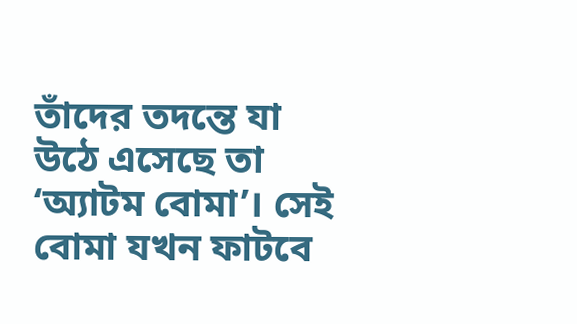তাঁদের তদন্তে যা উঠে এসেছে তা ‘অ্যাটম বোমা’। সেই বোমা যখন ফাটবে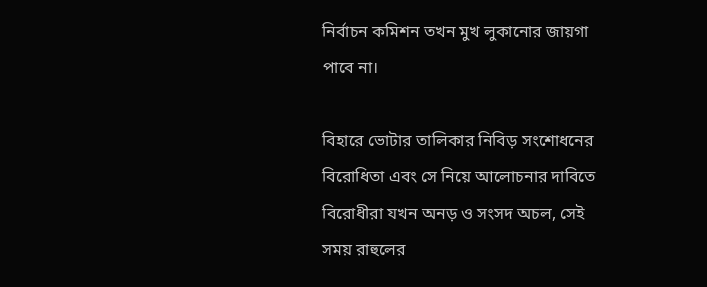নির্বাচন কমিশন তখন মুখ লুকানোর জায়গা পাবে না।

বিহারে ভোটার তালিকার নিবিড় সংশোধনের বিরোধিতা এবং সে নিয়ে আলোচনার দাবিতে বিরোধীরা যখন অনড় ও সংসদ অচল, সেই সময় রাহুলের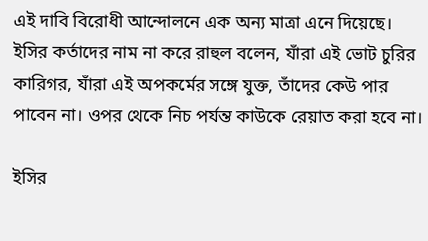এই দাবি বিরোধী আন্দোলনে এক অন্য মাত্রা এনে দিয়েছে। ইসির কর্তাদের নাম না করে রাহুল বলেন, যাঁরা এই ভোট চুরির কারিগর, যাঁরা এই অপকর্মের সঙ্গে যুক্ত, তাঁদের কেউ পার পাবেন না। ওপর থেকে নিচ পর্যন্ত কাউকে রেয়াত করা হবে না।

ইসির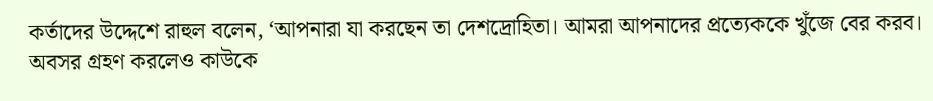কর্তাদের উদ্দেশে রাহুল বলেন, ‘আপনারা যা করছেন তা দেশদ্রোহিতা। আমরা আপনাদের প্রত্যেককে খুঁজে বের করব। অবসর গ্রহণ করলেও কাউকে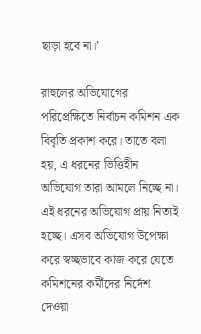ছাড়া হবে না।’

রাহুলের অভিযোগের পরিপ্রেক্ষিতে নির্বাচন কমিশন এক বিবৃতি প্রকাশ করে। তাতে বলা হয়, এ ধরনের ভিত্তিহীন অভিযোগ তারা আমলে নিচ্ছে না। এই ধরনের অভিযোগ প্রায় নিত্যই হচ্ছে। এসব অভিযোগ উপেক্ষা করে স্বচ্ছভাবে কাজ করে যেতে কমিশনের কর্মীদের নির্দেশ দেওয়া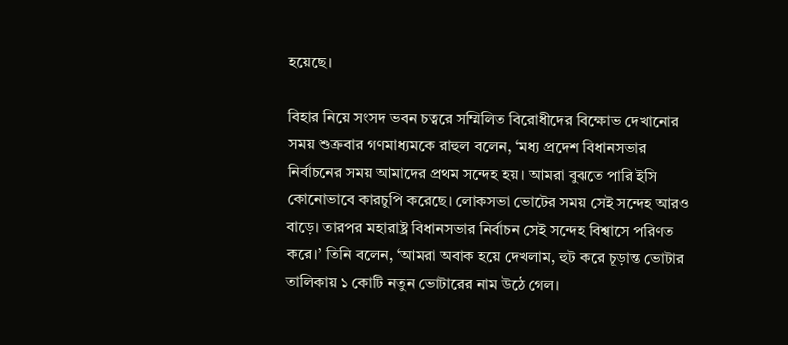হয়েছে।

বিহার নিয়ে সংসদ ভবন চত্বরে সম্মিলিত বিরোধীদের বিক্ষোভ দেখানোর সময় শুক্রবার গণমাধ্যমকে রাহুল বলেন, ‘মধ্য প্রদেশ বিধানসভার নির্বাচনের সময় আমাদের প্রথম সন্দেহ হয়। আমরা বুঝতে পারি ইসি কোনোভাবে কারচুপি করেছে। লোকসভা ভোটের সময় সেই সন্দেহ আরও বাড়ে। তারপর মহারাষ্ট্র বিধানসভার নির্বাচন সেই সন্দেহ বিশ্বাসে পরিণত করে।’ তিনি বলেন, ‘আমরা অবাক হয়ে দেখলাম, হুট করে চূড়ান্ত ভোটার তালিকায় ১ কোটি নতুন ভোটারের নাম উঠে গেল।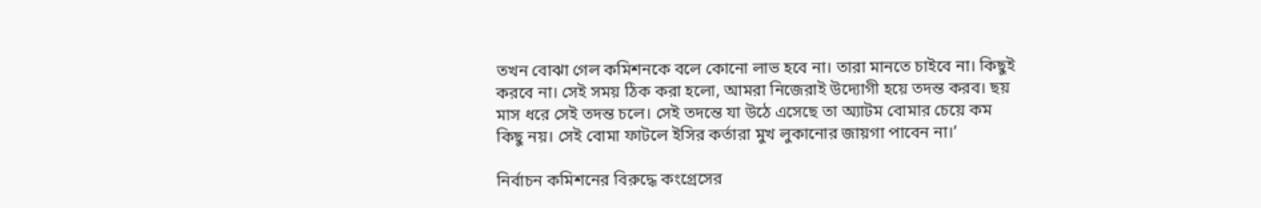তখন বোঝা গেল কমিশনকে বলে কোনো লাভ হবে না। তারা মানতে চাইবে না। কিছুই করবে না। সেই সময় ঠিক করা হলো, আমরা নিজেরাই উদ্যোগী হয়ে তদন্ত করব। ছয় মাস ধরে সেই তদন্ত চলে। সেই তদন্তে যা উঠে এসেছে তা অ্যাটম বোমার চেয়ে কম কিছু নয়। সেই বোমা ফাটলে ইসির কর্তারা মুখ লুকানোর জায়গা পাবেন না।’

নির্বাচন কমিশনের বিরুদ্ধে কংগ্রেসের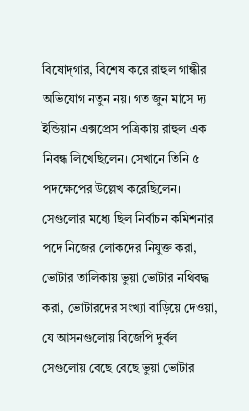বিষোদ্‌গার, বিশেষ করে রাহুল গান্ধীর অভিযোগ নতুন নয়। গত জুন মাসে দ্য ইন্ডিয়ান এক্সপ্রেস পত্রিকায় রাহুল এক নিবন্ধ লিখেছিলেন। সেখানে তিনি ৫ পদক্ষেপের উল্লেখ করেছিলেন। সেগুলোর মধ্যে ছিল নির্বাচন কমিশনার পদে নিজের লোকদের নিযুক্ত করা, ভোটার তালিকায় ভুয়া ভোটার নথিবদ্ধ করা, ভোটারদের সংখ্যা বাড়িয়ে দেওয়া, যে আসনগুলোয় বিজেপি দুর্বল সেগুলোয় বেছে বেছে ভুয়া ভোটার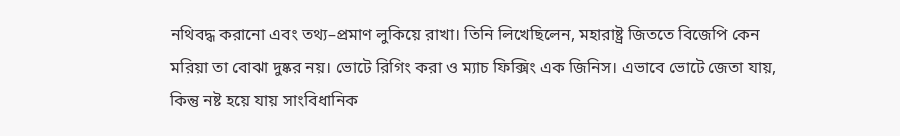নথিবদ্ধ করানো এবং তথ্য–প্রমাণ লুকিয়ে রাখা। তিনি লিখেছিলেন, মহারাষ্ট্র জিততে বিজেপি কেন মরিয়া তা বোঝা দুষ্কর নয়। ভোটে রিগিং করা ও ম্যাচ ফিক্সিং এক জিনিস। এভাবে ভোটে জেতা যায়, কিন্তু নষ্ট হয়ে যায় সাংবিধানিক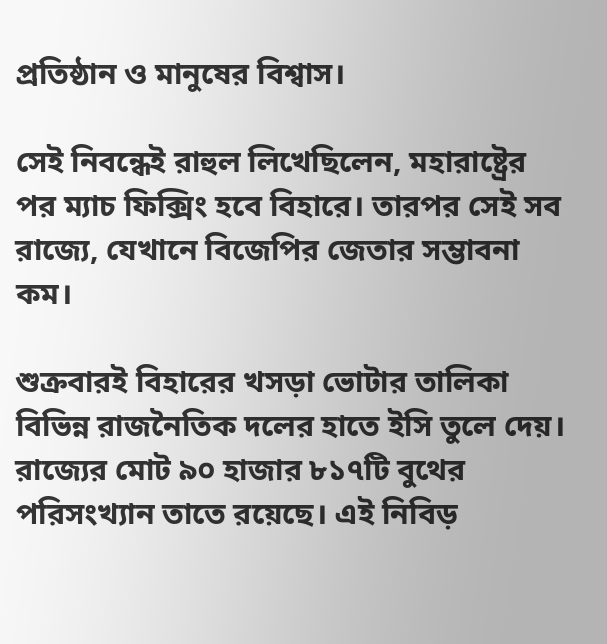প্রতিষ্ঠান ও মানুষের বিশ্বাস।

সেই নিবন্ধেই রাহুল লিখেছিলেন, মহারাষ্ট্রের পর ম্যাচ ফিক্সিং হবে বিহারে। তারপর সেই সব রাজ্যে, যেখানে বিজেপির জেতার সম্ভাবনা কম।

শুক্রবারই বিহারের খসড়া ভোটার তালিকা বিভিন্ন রাজনৈতিক দলের হাতে ইসি তুলে দেয়। রাজ্যের মোট ৯০ হাজার ৮১৭টি বুথের পরিসংখ্যান তাতে রয়েছে। এই নিবিড়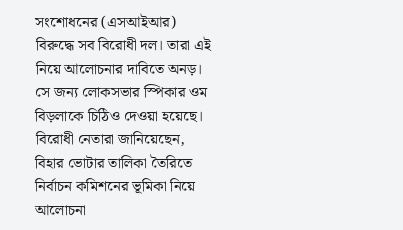সংশোধনের (এসআইআর) বিরুদ্ধে সব বিরোধী দল। তারা এই নিয়ে আলোচনার দাবিতে অনড়। সে জন্য লোকসভার স্পিকার ওম বিড়লাকে চিঠিও দেওয়া হয়েছে। বিরোধী নেতারা জানিয়েছেন, বিহার ভোটার তালিকা তৈরিতে নির্বাচন কমিশনের ভূমিকা নিয়ে আলোচনা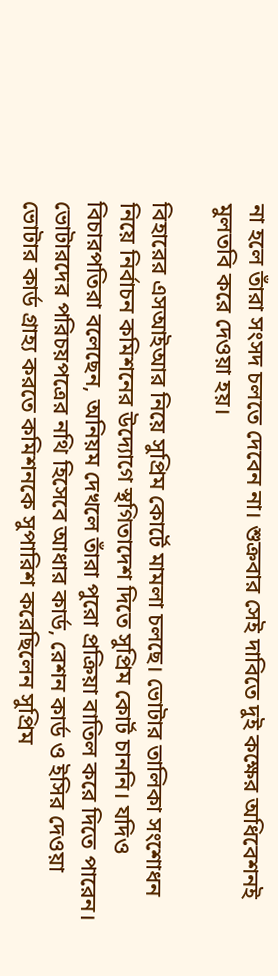না হলে তাঁরা সংসদ চলতে দেবেন না। শুক্রবার সেই দাবিতে দুই কক্ষের অধিবেশনই মুলতবি করে দেওয়া হয়।

বিহারের এসআইআর নিয়ে সুপ্রিম কোর্টে মামলা চলছে। ভোটার তালিকা সংশোধন নিয়ে নির্বাচন কমিশনের উদ্যোগে স্থগিতাদেশ দিতে সুপ্রিম কোর্ট চাননি। যদিও বিচারপতিরা বলেছেন, অনিয়ম দেখলে তাঁরা পুরো প্রক্রিয়া বাতিল করে দিতে পারেন। ভোটারদের পরিচয়পত্রের নথি হিসেবে আধার কার্ড, রেশন কার্ড ও ইসির দেওয়া ভোটার কার্ড গ্রাহ্য করতে কমিশনকে সুপারিশ করেছিলেন সুপ্রিম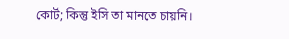কোর্ট; কিন্তু ইসি তা মানতে চায়নি।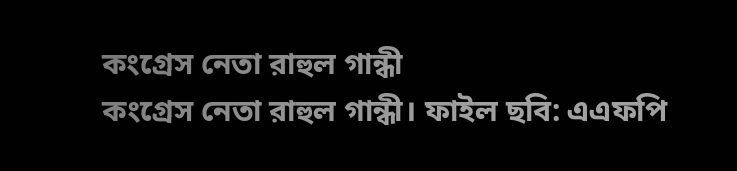কংগ্রেস নেতা রাহুল গান্ধী
কংগ্রেস নেতা রাহুল গান্ধী। ফাইল ছবি: এএফপি